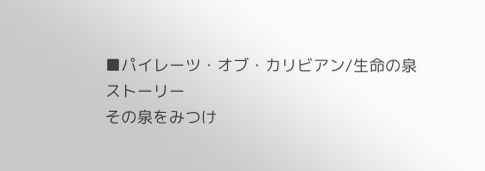■パイレーツ・オブ・カリビアン/生命の泉
ストーリー
その泉をみつけ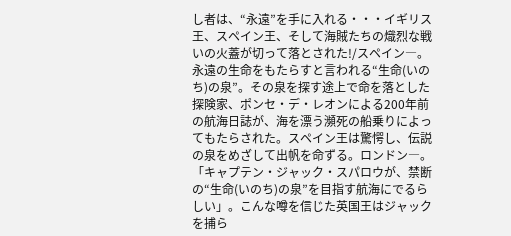し者は、“永遠”を手に入れる・・・イギリス王、スペイン王、そして海賊たちの熾烈な戦いの火蓋が切って落とされた!/スペイン―。永遠の生命をもたらすと言われる“生命(いのち)の泉”。その泉を探す途上で命を落とした探険家、ポンセ・デ・レオンによる200年前の航海日誌が、海を漂う瀕死の船乗りによってもたらされた。スペイン王は驚愕し、伝説の泉をめざして出帆を命ずる。ロンドン―。「キャプテン・ジャック・スパロウが、禁断の“生命(いのち)の泉”を目指す航海にでるらしい」。こんな噂を信じた英国王はジャックを捕ら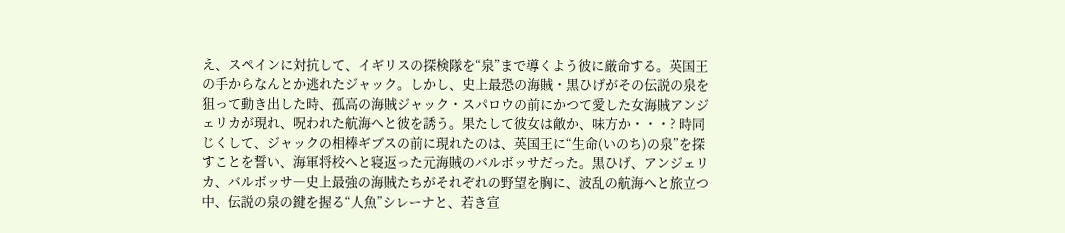え、スペインに対抗して、イギリスの探検隊を“泉”まで導くよう彼に厳命する。英国王の手からなんとか逃れたジャック。しかし、史上最恐の海賊・黒ひげがその伝説の泉を狙って動き出した時、孤高の海賊ジャック・スパロウの前にかつて愛した女海賊アンジェリカが現れ、呪われた航海へと彼を誘う。果たして彼女は敵か、味方か・・・? 時同じくして、ジャックの相棒ギブスの前に現れたのは、英国王に“生命(いのち)の泉”を探すことを誓い、海軍将校へと寝返った元海賊のバルボッサだった。黒ひげ、アンジェリカ、バルボッサ―史上最強の海賊たちがそれぞれの野望を胸に、波乱の航海へと旅立つ中、伝説の泉の鍵を握る“人魚”シレーナと、若き宣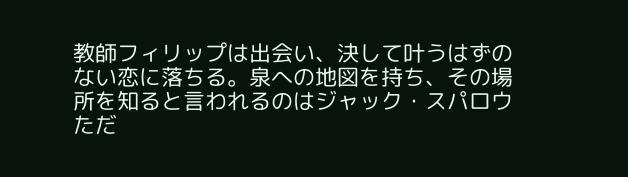教師フィリップは出会い、決して叶うはずのない恋に落ちる。泉への地図を持ち、その場所を知ると言われるのはジャック・スパロウただ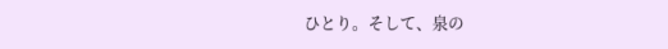ひとり。そして、泉の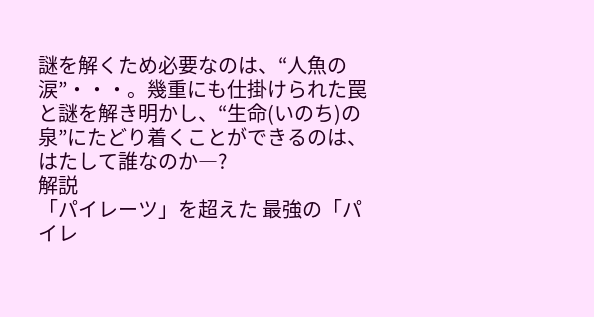謎を解くため必要なのは、“人魚の涙”・・・。幾重にも仕掛けられた罠と謎を解き明かし、“生命(いのち)の泉”にたどり着くことができるのは、はたして誰なのか―?
解説
「パイレーツ」を超えた 最強の「パイレ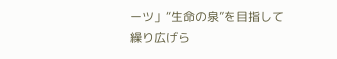ーツ」“生命の泉”を目指して繰り広げら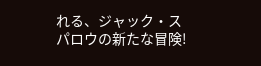れる、ジャック・スパロウの新たな冒険!